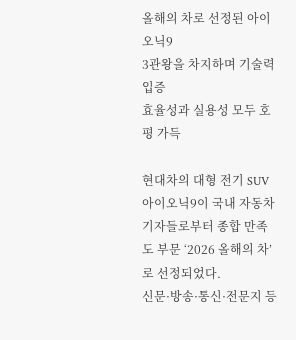올해의 차로 선정된 아이오닉9
3관왕을 차지하며 기술력 입증
효율성과 실용성 모두 호평 가득

현대차의 대형 전기 SUV 아이오닉9이 국내 자동차 기자들로부터 종합 만족도 부문 ‘2026 올해의 차’로 선정되었다.
신문·방송·통신·전문지 등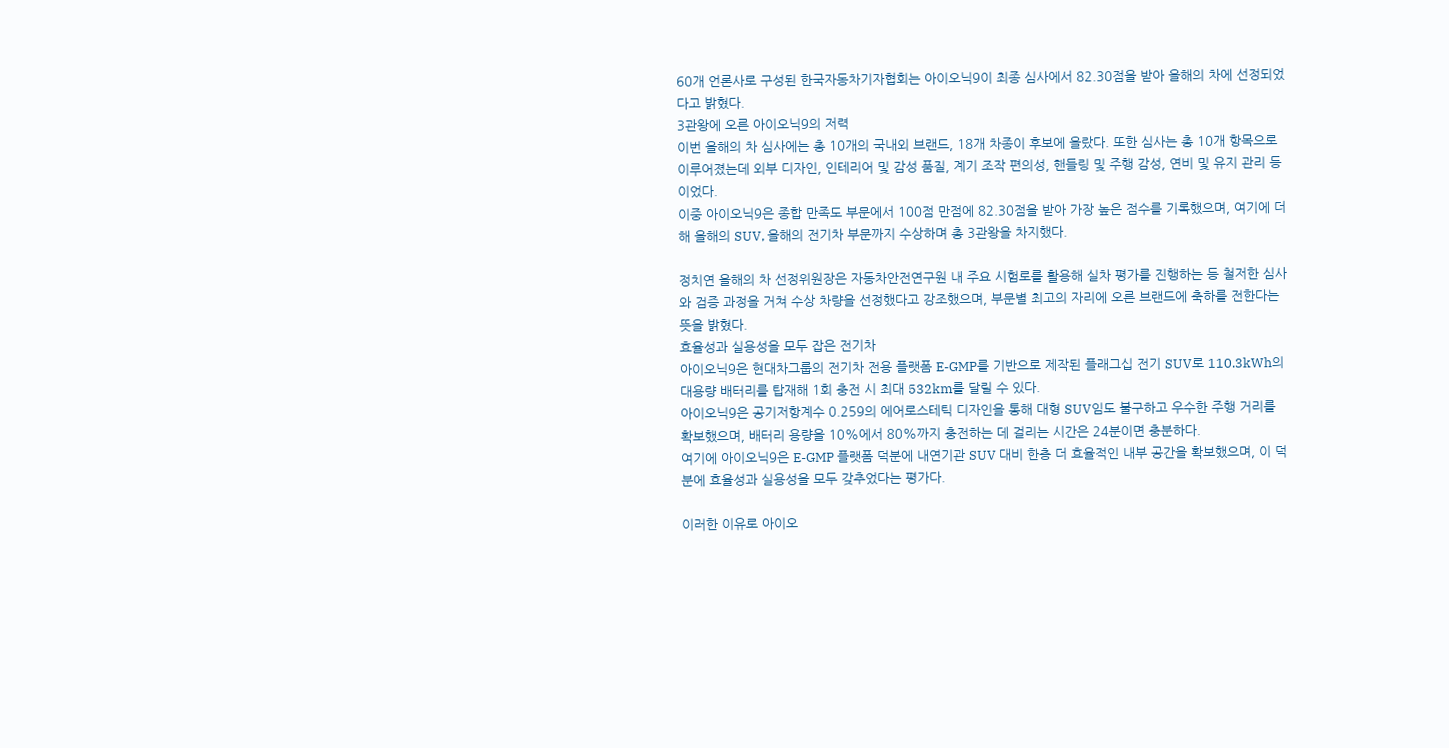60개 언론사로 구성된 한국자동차기자협회는 아이오닉9이 최종 심사에서 82.30점을 받아 올해의 차에 선정되었다고 밝혔다.
3관왕에 오른 아이오닉9의 저력
이번 올해의 차 심사에는 총 10개의 국내외 브랜드, 18개 차종이 후보에 올랐다. 또한 심사는 총 10개 항목으로 이루어졌는데 외부 디자인, 인테리어 및 감성 품질, 계기 조작 편의성, 핸들링 및 주행 감성, 연비 및 유지 관리 등이었다.
이중 아이오닉9은 종합 만족도 부문에서 100점 만점에 82.30점을 받아 가장 높은 점수를 기록했으며, 여기에 더해 올해의 SUV, 올해의 전기차 부문까지 수상하며 총 3관왕을 차지했다.

정치연 올해의 차 선정위원장은 자동차안전연구원 내 주요 시험로를 활용해 실차 평가를 진행하는 등 철저한 심사와 검증 과정을 거쳐 수상 차량을 선정했다고 강조했으며, 부문별 최고의 자리에 오른 브랜드에 축하를 전한다는 뜻을 밝혔다.
효율성과 실용성을 모두 잡은 전기차
아이오닉9은 현대차그룹의 전기차 전용 플랫폼 E-GMP를 기반으로 제작된 플래그십 전기 SUV로 110.3kWh의 대용량 배터리를 탑재해 1회 충전 시 최대 532km를 달릴 수 있다.
아이오닉9은 공기저항계수 0.259의 에어로스테틱 디자인을 통해 대형 SUV임도 불구하고 우수한 주행 거리를 확보했으며, 배터리 용량을 10%에서 80%까지 충전하는 데 걸리는 시간은 24분이면 충분하다.
여기에 아이오닉9은 E-GMP 플랫폼 덕분에 내연기관 SUV 대비 한층 더 효율적인 내부 공간을 확보했으며, 이 덕분에 효율성과 실용성을 모두 갖추었다는 평가다.

이러한 이유로 아이오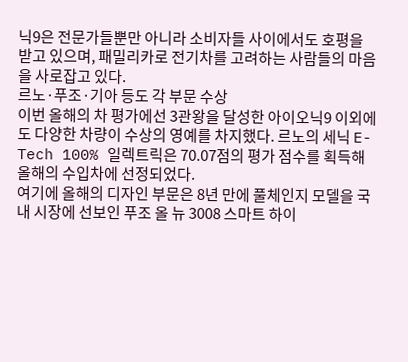닉9은 전문가들뿐만 아니라 소비자들 사이에서도 호평을 받고 있으며, 패밀리카로 전기차를 고려하는 사람들의 마음을 사로잡고 있다.
르노·푸조·기아 등도 각 부문 수상
이번 올해의 차 평가에선 3관왕을 달성한 아이오닉9 이외에도 다양한 차량이 수상의 영예를 차지했다. 르노의 세닉 E-Tech 100% 일렉트릭은 70.07점의 평가 점수를 획득해 올해의 수입차에 선정되었다.
여기에 올해의 디자인 부문은 8년 만에 풀체인지 모델을 국내 시장에 선보인 푸조 올 뉴 3008 스마트 하이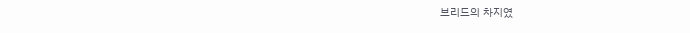브리드의 차지였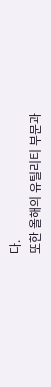다.
또한 올해의 유틸리티 부문과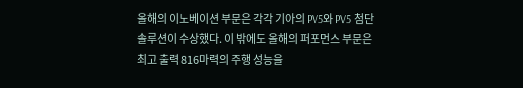올해의 이노베이션 부문은 각각 기아의 PV5와 PV5 첨단 솔루션이 수상했다. 이 밖에도 올해의 퍼포먼스 부문은 최고 출력 816마력의 주행 성능을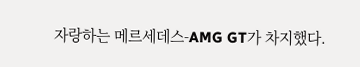자랑하는 메르세데스-AMG GT가 차지했다.